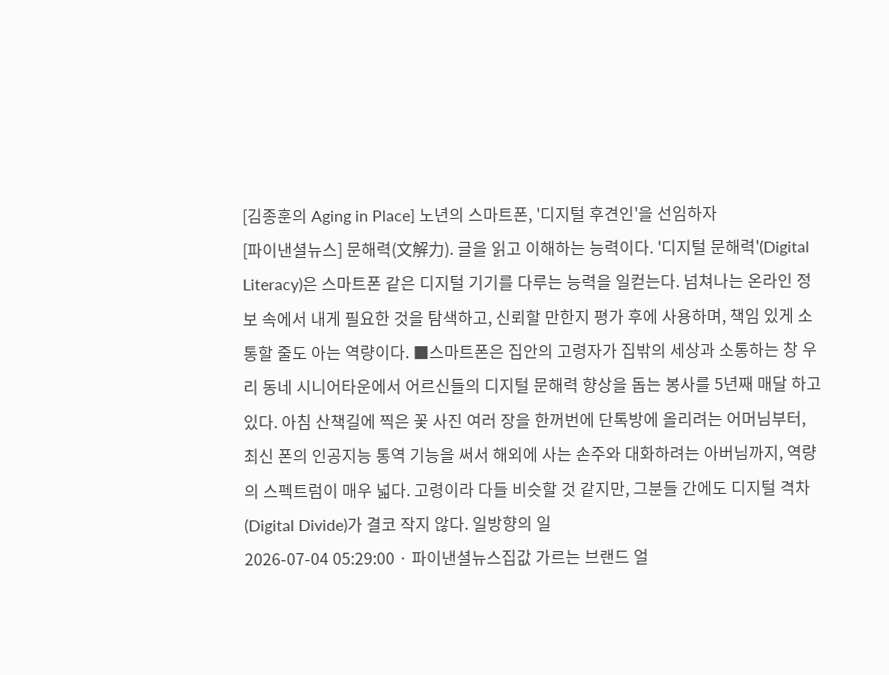[김종훈의 Aging in Place] 노년의 스마트폰, '디지털 후견인'을 선임하자
[파이낸셜뉴스] 문해력(文解力). 글을 읽고 이해하는 능력이다. '디지털 문해력'(Digital Literacy)은 스마트폰 같은 디지털 기기를 다루는 능력을 일컫는다. 넘쳐나는 온라인 정보 속에서 내게 필요한 것을 탐색하고, 신뢰할 만한지 평가 후에 사용하며, 책임 있게 소통할 줄도 아는 역량이다. ■스마트폰은 집안의 고령자가 집밖의 세상과 소통하는 창 우리 동네 시니어타운에서 어르신들의 디지털 문해력 향상을 돕는 봉사를 5년째 매달 하고 있다. 아침 산책길에 찍은 꽃 사진 여러 장을 한꺼번에 단톡방에 올리려는 어머님부터, 최신 폰의 인공지능 통역 기능을 써서 해외에 사는 손주와 대화하려는 아버님까지, 역량의 스펙트럼이 매우 넓다. 고령이라 다들 비슷할 것 같지만, 그분들 간에도 디지털 격차(Digital Divide)가 결코 작지 않다. 일방향의 일
2026-07-04 05:29:00 · 파이낸셜뉴스집값 가르는 브랜드 얼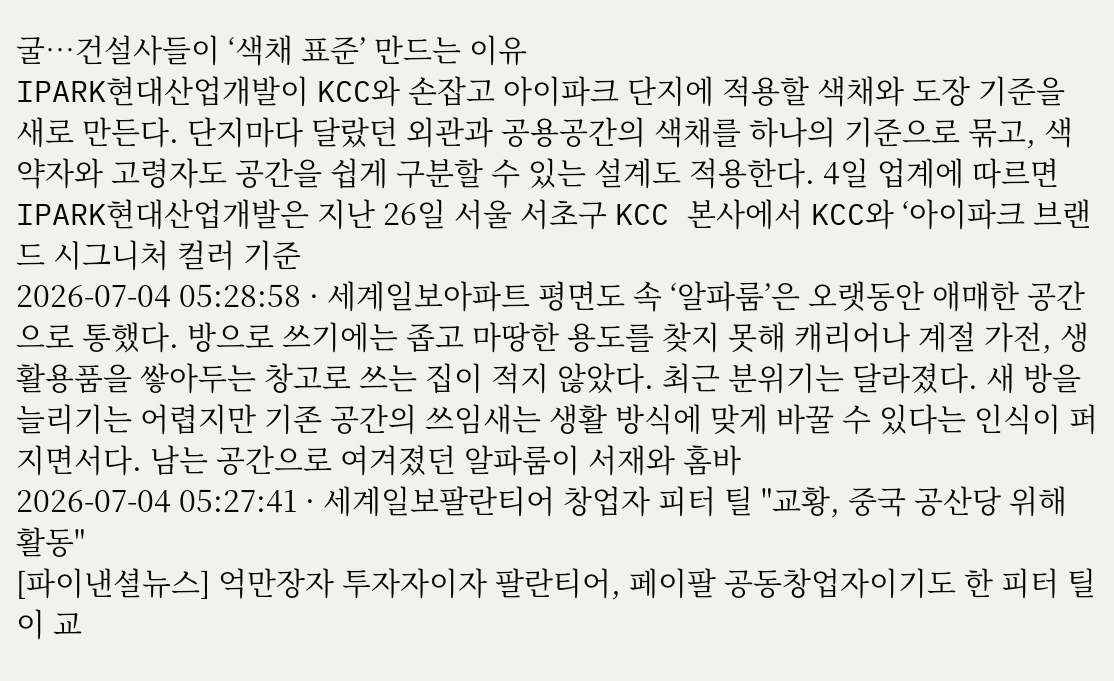굴…건설사들이 ‘색채 표준’ 만드는 이유
IPARK현대산업개발이 KCC와 손잡고 아이파크 단지에 적용할 색채와 도장 기준을 새로 만든다. 단지마다 달랐던 외관과 공용공간의 색채를 하나의 기준으로 묶고, 색약자와 고령자도 공간을 쉽게 구분할 수 있는 설계도 적용한다. 4일 업계에 따르면 IPARK현대산업개발은 지난 26일 서울 서초구 KCC 본사에서 KCC와 ‘아이파크 브랜드 시그니처 컬러 기준
2026-07-04 05:28:58 · 세계일보아파트 평면도 속 ‘알파룸’은 오랫동안 애매한 공간으로 통했다. 방으로 쓰기에는 좁고 마땅한 용도를 찾지 못해 캐리어나 계절 가전, 생활용품을 쌓아두는 창고로 쓰는 집이 적지 않았다. 최근 분위기는 달라졌다. 새 방을 늘리기는 어렵지만 기존 공간의 쓰임새는 생활 방식에 맞게 바꿀 수 있다는 인식이 퍼지면서다. 남는 공간으로 여겨졌던 알파룸이 서재와 홈바
2026-07-04 05:27:41 · 세계일보팔란티어 창업자 피터 틸 "교황, 중국 공산당 위해 활동"
[파이낸셜뉴스] 억만장자 투자자이자 팔란티어, 페이팔 공동창업자이기도 한 피터 틸이 교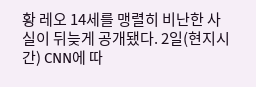황 레오 14세를 맹렬히 비난한 사실이 뒤늦게 공개됐다. 2일(현지시간) CNN에 따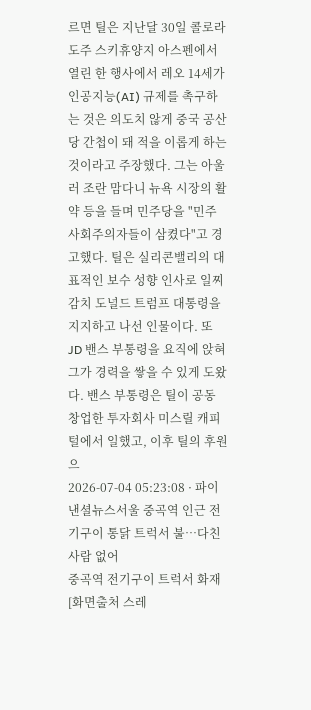르면 틸은 지난달 30일 콜로라도주 스키휴양지 아스펜에서 열린 한 행사에서 레오 14세가 인공지능(AI) 규제를 촉구하는 것은 의도치 않게 중국 공산당 간첩이 돼 적을 이롭게 하는 것이라고 주장했다. 그는 아울러 조란 맘다니 뉴욕 시장의 활약 등을 들며 민주당을 "민주사회주의자들이 삼켰다"고 경고했다. 틸은 실리콘밸리의 대표적인 보수 성향 인사로 일찌감치 도널드 트럼프 대통령을 지지하고 나선 인물이다. 또 JD 밴스 부통령을 요직에 앉혀 그가 경력을 쌓을 수 있게 도왔다. 밴스 부통령은 틸이 공동 창업한 투자회사 미스릴 캐피털에서 일했고, 이후 틸의 후원으
2026-07-04 05:23:08 · 파이낸셜뉴스서울 중곡역 인근 전기구이 통닭 트럭서 불…다친 사람 없어
중곡역 전기구이 트럭서 화재[화면출처 스레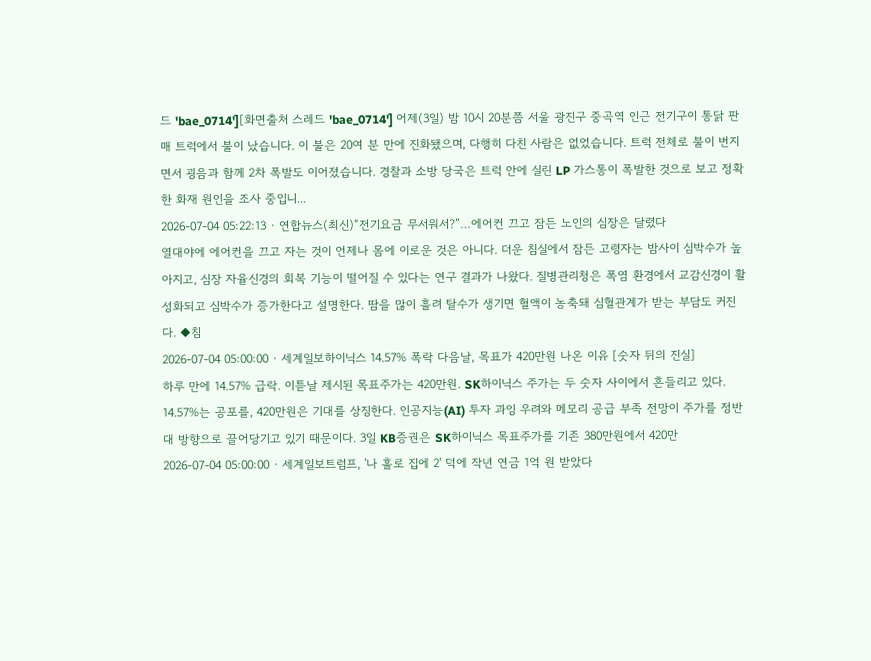드 'bae_0714'][화면출처 스레드 'bae_0714'] 어제(3일) 밤 10시 20분쯤 서울 광진구 중곡역 인근 전기구이 통닭 판매 트럭에서 불이 났습니다. 이 불은 20여 분 만에 진화됐으며, 다행히 다친 사람은 없었습니다. 트럭 전체로 불이 번지면서 굉음과 함께 2차 폭발도 이어졌습니다. 경찰과 소방 당국은 트럭 안에 실린 LP 가스통이 폭발한 것으로 보고 정확한 화재 원인을 조사 중입니...
2026-07-04 05:22:13 · 연합뉴스(최신)“전기요금 무서워서?”…에어컨 끄고 잠든 노인의 심장은 달렸다
열대야에 에어컨을 끄고 자는 것이 언제나 몸에 이로운 것은 아니다. 더운 침실에서 잠든 고령자는 밤사이 심박수가 높아지고, 심장 자율신경의 회복 기능이 떨어질 수 있다는 연구 결과가 나왔다. 질병관리청은 폭염 환경에서 교감신경이 활성화되고 심박수가 증가한다고 설명한다. 땀을 많이 흘려 탈수가 생기면 혈액이 농축돼 심혈관계가 받는 부담도 커진다. ◆침
2026-07-04 05:00:00 · 세계일보하이닉스 14.57% 폭락 다음날, 목표가 420만원 나온 이유 [숫자 뒤의 진실]
하루 만에 14.57% 급락. 이튿날 제시된 목표주가는 420만원. SK하이닉스 주가는 두 숫자 사이에서 흔들리고 있다. 14.57%는 공포를, 420만원은 기대를 상징한다. 인공지능(AI) 투자 과잉 우려와 메모리 공급 부족 전망이 주가를 정반대 방향으로 끌어당기고 있기 때문이다. 3일 KB증권은 SK하이닉스 목표주가를 기존 380만원에서 420만
2026-07-04 05:00:00 · 세계일보트럼프, '나 홀로 집에 2' 덕에 작년 연금 1억 원 받았다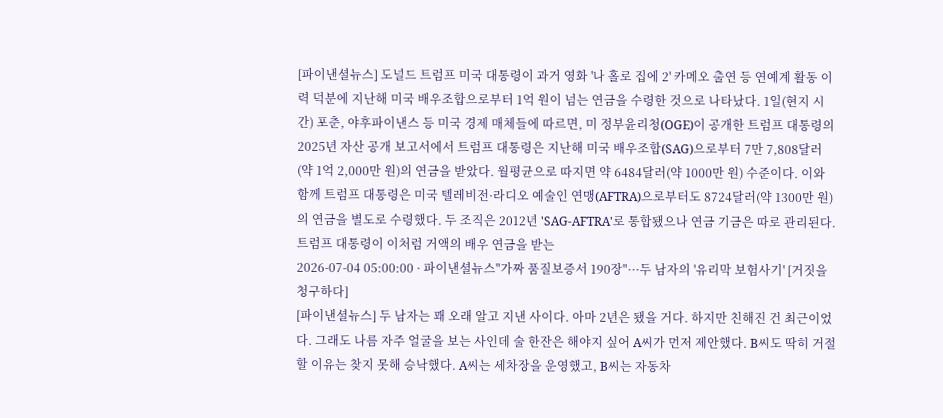[파이낸셜뉴스] 도널드 트럼프 미국 대통령이 과거 영화 '나 홀로 집에 2' 카메오 출연 등 연예계 활동 이력 덕분에 지난해 미국 배우조합으로부터 1억 원이 넘는 연금을 수령한 것으로 나타났다. 1일(현지 시간) 포춘, 야후파이낸스 등 미국 경제 매체들에 따르면, 미 정부윤리청(OGE)이 공개한 트럼프 대통령의 2025년 자산 공개 보고서에서 트럼프 대통령은 지난해 미국 배우조합(SAG)으로부터 7만 7,808달러(약 1억 2,000만 원)의 연금을 받았다. 월평균으로 따지면 약 6484달러(약 1000만 원) 수준이다. 이와 함께 트럼프 대통령은 미국 텔레비전·라디오 예술인 연맹(AFTRA)으로부터도 8724달러(약 1300만 원)의 연금을 별도로 수령했다. 두 조직은 2012년 'SAG-AFTRA'로 통합됐으나 연금 기금은 따로 관리된다. 트럼프 대통령이 이처럼 거액의 배우 연금을 받는
2026-07-04 05:00:00 · 파이낸셜뉴스"가짜 품질보증서 190장"···두 남자의 '유리막 보험사기' [거짓을 청구하다]
[파이낸셜뉴스] 두 남자는 꽤 오래 알고 지낸 사이다. 아마 2년은 됐을 거다. 하지만 친해진 건 최근이었다. 그래도 나름 자주 얼굴을 보는 사인데 술 한잔은 해야지 싶어 A씨가 먼저 제안했다. B씨도 딱히 거절할 이유는 찾지 못해 승낙했다. A씨는 세차장을 운영했고, B씨는 자동차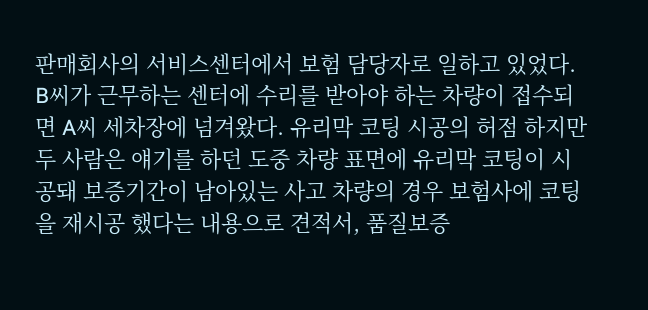판매회사의 서비스센터에서 보험 담당자로 일하고 있었다. B씨가 근무하는 센터에 수리를 받아야 하는 차량이 접수되면 A씨 세차장에 넘겨왔다. 유리막 코팅 시공의 허점 하지만 두 사람은 얘기를 하던 도중 차량 표면에 유리막 코팅이 시공돼 보증기간이 남아있는 사고 차량의 경우 보험사에 코팅을 재시공 했다는 내용으로 견적서, 품질보증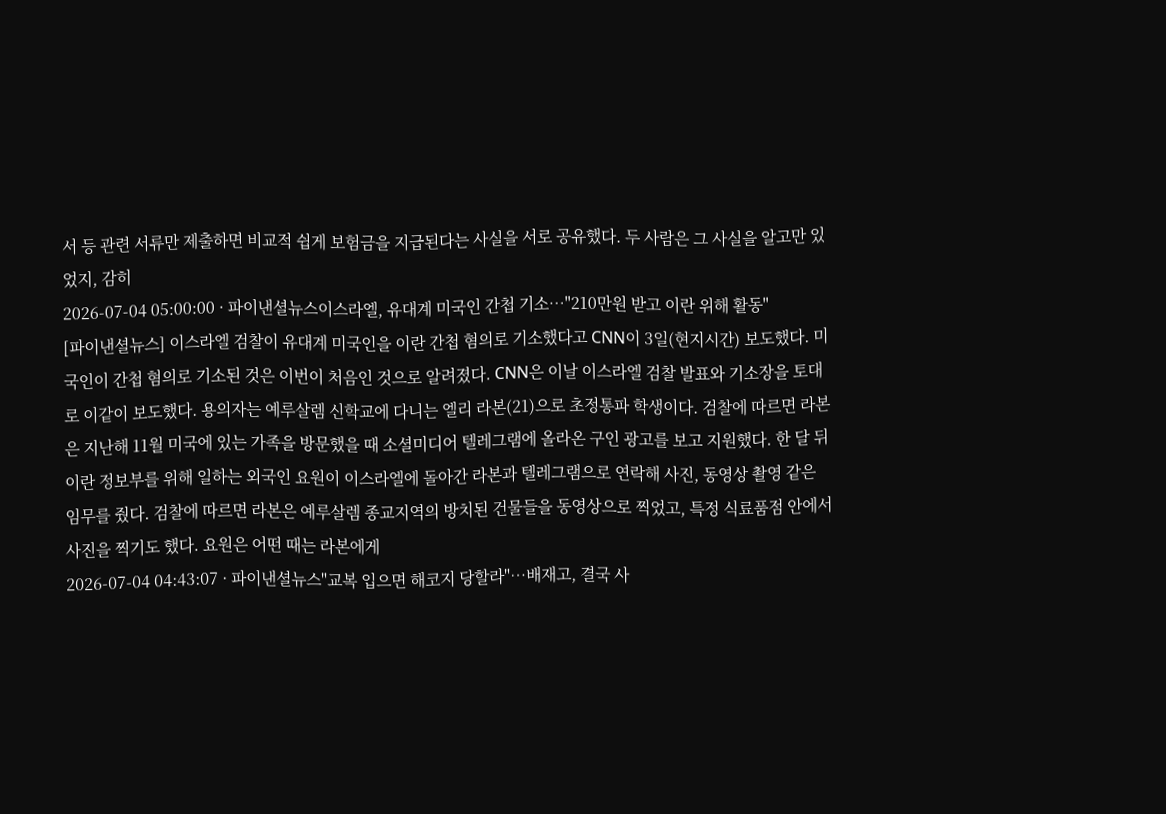서 등 관련 서류만 제출하면 비교적 쉽게 보험금을 지급된다는 사실을 서로 공유했다. 두 사람은 그 사실을 알고만 있었지, 감히
2026-07-04 05:00:00 · 파이낸셜뉴스이스라엘, 유대계 미국인 간첩 기소…"210만원 받고 이란 위해 활동"
[파이낸셜뉴스] 이스라엘 검찰이 유대계 미국인을 이란 간첩 혐의로 기소했다고 CNN이 3일(현지시간) 보도했다. 미국인이 간첩 혐의로 기소된 것은 이번이 처음인 것으로 알려졌다. CNN은 이날 이스라엘 검찰 발표와 기소장을 토대로 이같이 보도했다. 용의자는 예루살렘 신학교에 다니는 엘리 라본(21)으로 초정통파 학생이다. 검찰에 따르면 라본은 지난해 11월 미국에 있는 가족을 방문했을 때 소셜미디어 텔레그램에 올라온 구인 광고를 보고 지원했다. 한 달 뒤 이란 정보부를 위해 일하는 외국인 요원이 이스라엘에 돌아간 라본과 텔레그램으로 연락해 사진, 동영상 촬영 같은 임무를 줬다. 검찰에 따르면 라본은 예루살렘 종교지역의 방치된 건물들을 동영상으로 찍었고, 특정 식료품점 안에서 사진을 찍기도 했다. 요원은 어떤 때는 라본에게
2026-07-04 04:43:07 · 파이낸셜뉴스"교복 입으면 해코지 당할라"…배재고, 결국 사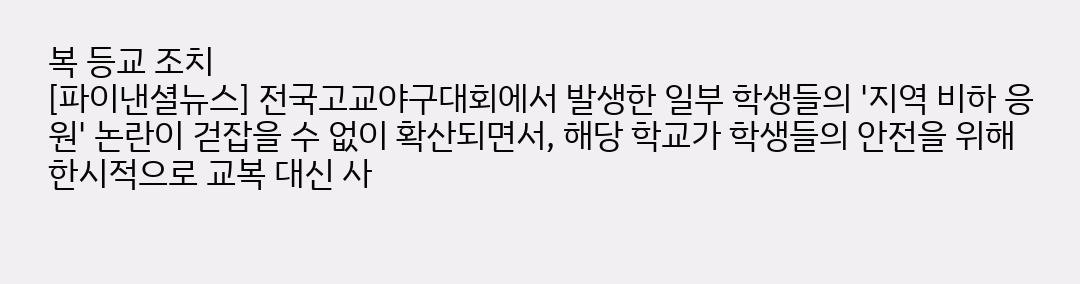복 등교 조치
[파이낸셜뉴스] 전국고교야구대회에서 발생한 일부 학생들의 '지역 비하 응원' 논란이 걷잡을 수 없이 확산되면서, 해당 학교가 학생들의 안전을 위해 한시적으로 교복 대신 사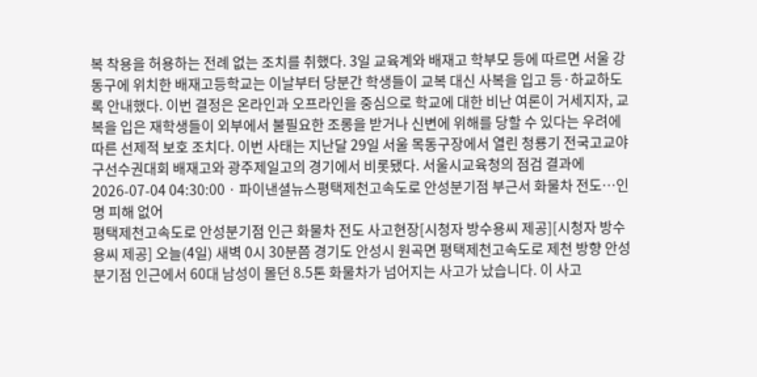복 착용을 허용하는 전례 없는 조치를 취했다. 3일 교육계와 배재고 학부모 등에 따르면 서울 강동구에 위치한 배재고등학교는 이날부터 당분간 학생들이 교복 대신 사복을 입고 등·하교하도록 안내했다. 이번 결정은 온라인과 오프라인을 중심으로 학교에 대한 비난 여론이 거세지자, 교복을 입은 재학생들이 외부에서 불필요한 조롱을 받거나 신변에 위해를 당할 수 있다는 우려에 따른 선제적 보호 조치다. 이번 사태는 지난달 29일 서울 목동구장에서 열린 청룡기 전국고교야구선수권대회 배재고와 광주제일고의 경기에서 비롯됐다. 서울시교육청의 점검 결과에
2026-07-04 04:30:00 · 파이낸셜뉴스평택제천고속도로 안성분기점 부근서 화물차 전도…인명 피해 없어
평택제천고속도로 안성분기점 인근 화물차 전도 사고현장[시청자 방수용씨 제공][시청자 방수용씨 제공] 오늘(4일) 새벽 0시 30분쯤 경기도 안성시 원곡면 평택제천고속도로 제천 방향 안성분기점 인근에서 60대 남성이 몰던 8.5톤 화물차가 넘어지는 사고가 났습니다. 이 사고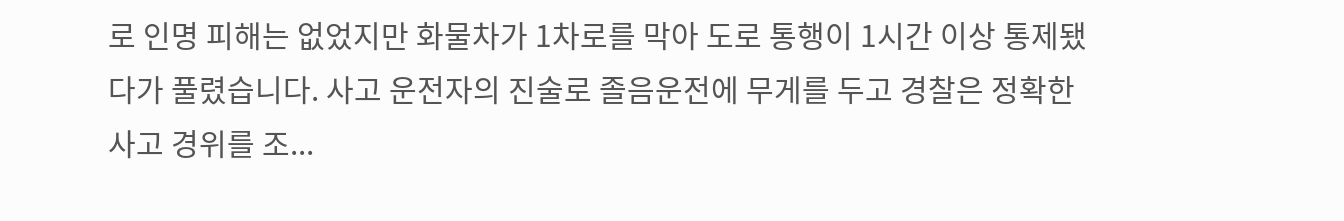로 인명 피해는 없었지만 화물차가 1차로를 막아 도로 통행이 1시간 이상 통제됐다가 풀렸습니다. 사고 운전자의 진술로 졸음운전에 무게를 두고 경찰은 정확한 사고 경위를 조...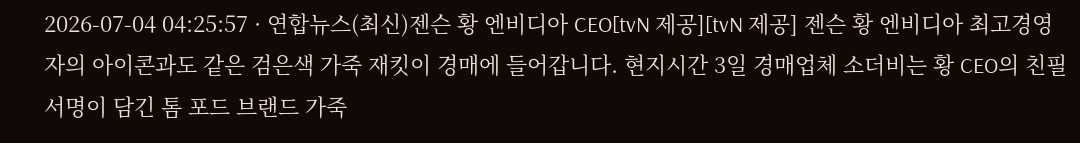2026-07-04 04:25:57 · 연합뉴스(최신)젠슨 황 엔비디아 CEO[tvN 제공][tvN 제공] 젠슨 황 엔비디아 최고경영자의 아이콘과도 같은 검은색 가죽 재킷이 경매에 들어갑니다. 현지시간 3일 경매업체 소더비는 황 CEO의 친필 서명이 담긴 톰 포드 브랜드 가죽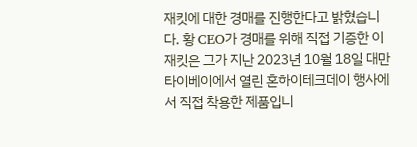재킷에 대한 경매를 진행한다고 밝혔습니다. 황 CEO가 경매를 위해 직접 기증한 이 재킷은 그가 지난 2023년 10월 18일 대만 타이베이에서 열린 혼하이테크데이 행사에서 직접 착용한 제품입니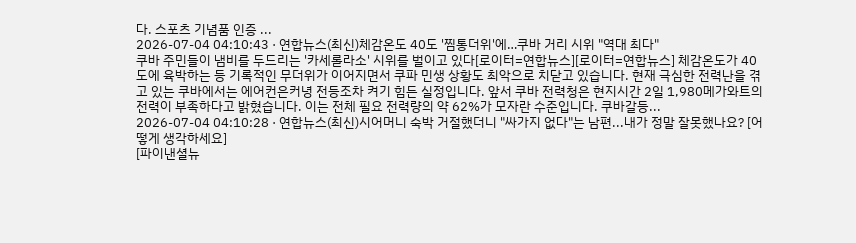다. 스포츠 기념품 인증 ...
2026-07-04 04:10:43 · 연합뉴스(최신)체감온도 40도 '찜통더위'에…쿠바 거리 시위 "역대 최다"
쿠바 주민들이 냄비를 두드리는 '카세롤라소' 시위를 벌이고 있다[로이터=연합뉴스][로이터=연합뉴스] 체감온도가 40도에 육박하는 등 기록적인 무더위가 이어지면서 쿠파 민생 상황도 최악으로 치닫고 있습니다. 현재 극심한 전력난을 겪고 있는 쿠바에서는 에어컨은커녕 전등조차 켜기 힘든 실정입니다. 앞서 쿠바 전력청은 현지시간 2일 1,980메가와트의 전력이 부족하다고 밝혔습니다. 이는 전체 필요 전력량의 약 62%가 모자란 수준입니다. 쿠바갈등...
2026-07-04 04:10:28 · 연합뉴스(최신)시어머니 숙박 거절했더니 "싸가지 없다"는 남편...내가 정말 잘못했나요? [어떻게 생각하세요]
[파이낸셜뉴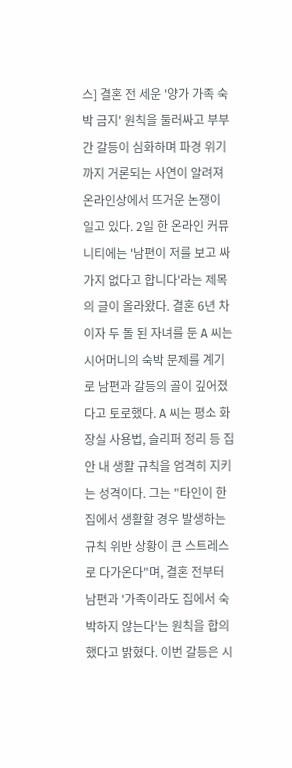스] 결혼 전 세운 '양가 가족 숙박 금지' 원칙을 둘러싸고 부부간 갈등이 심화하며 파경 위기까지 거론되는 사연이 알려져 온라인상에서 뜨거운 논쟁이 일고 있다. 2일 한 온라인 커뮤니티에는 '남편이 저를 보고 싸가지 없다고 합니다'라는 제목의 글이 올라왔다. 결혼 6년 차이자 두 돌 된 자녀를 둔 A 씨는 시어머니의 숙박 문제를 계기로 남편과 갈등의 골이 깊어졌다고 토로했다. A 씨는 평소 화장실 사용법, 슬리퍼 정리 등 집안 내 생활 규칙을 엄격히 지키는 성격이다. 그는 "타인이 한집에서 생활할 경우 발생하는 규칙 위반 상황이 큰 스트레스로 다가온다"며, 결혼 전부터 남편과 '가족이라도 집에서 숙박하지 않는다'는 원칙을 합의했다고 밝혔다. 이번 갈등은 시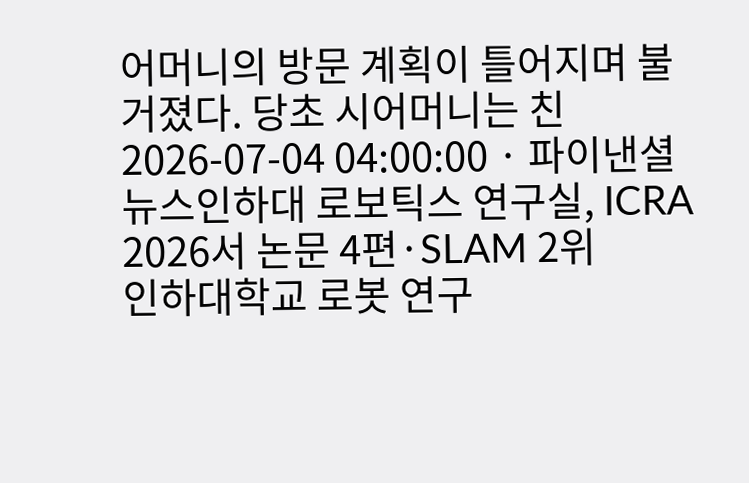어머니의 방문 계획이 틀어지며 불거졌다. 당초 시어머니는 친
2026-07-04 04:00:00 · 파이낸셜뉴스인하대 로보틱스 연구실, ICRA 2026서 논문 4편·SLAM 2위
인하대학교 로봇 연구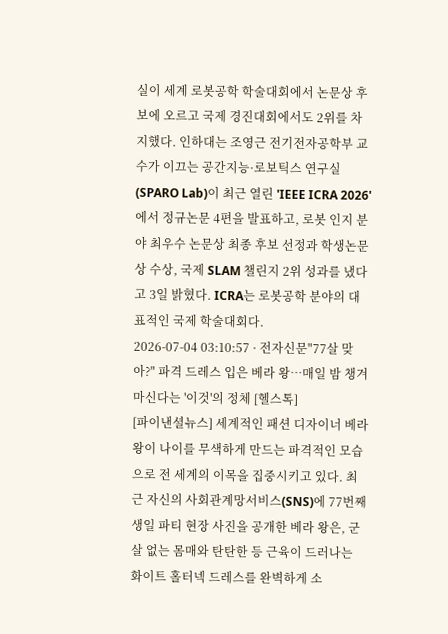실이 세계 로봇공학 학술대회에서 논문상 후보에 오르고 국제 경진대회에서도 2위를 차지했다. 인하대는 조영근 전기전자공학부 교수가 이끄는 공간지능·로보틱스 연구실(SPARO Lab)이 최근 열린 'IEEE ICRA 2026'에서 정규논문 4편을 발표하고, 로봇 인지 분야 최우수 논문상 최종 후보 선정과 학생논문상 수상, 국제 SLAM 챌린지 2위 성과를 냈다고 3일 밝혔다. ICRA는 로봇공학 분야의 대표적인 국제 학술대회다.
2026-07-04 03:10:57 · 전자신문"77살 맞아?" 파격 드레스 입은 베라 왕…매일 밤 챙겨 마신다는 '이것'의 정체 [헬스톡]
[파이낸셜뉴스] 세계적인 패션 디자이너 베라 왕이 나이를 무색하게 만드는 파격적인 모습으로 전 세계의 이목을 집중시키고 있다. 최근 자신의 사회관계망서비스(SNS)에 77번째 생일 파티 현장 사진을 공개한 베라 왕은, 군살 없는 몸매와 탄탄한 등 근육이 드러나는 화이트 홀터넥 드레스를 완벽하게 소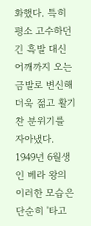화했다. 특히 평소 고수하던 긴 흑발 대신 어깨까지 오는 금발로 변신해 더욱 젊고 활기찬 분위기를 자아냈다. 1949년 6월생인 베라 왕의 이러한 모습은 단순히 '타고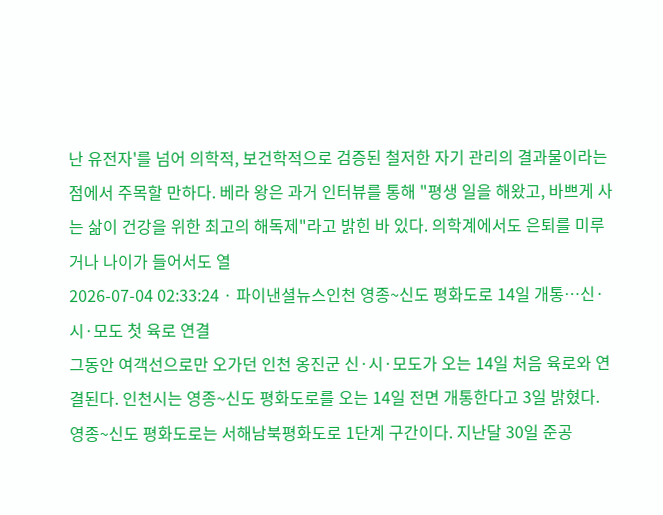난 유전자'를 넘어 의학적, 보건학적으로 검증된 철저한 자기 관리의 결과물이라는 점에서 주목할 만하다. 베라 왕은 과거 인터뷰를 통해 "평생 일을 해왔고, 바쁘게 사는 삶이 건강을 위한 최고의 해독제"라고 밝힌 바 있다. 의학계에서도 은퇴를 미루거나 나이가 들어서도 열
2026-07-04 02:33:24 · 파이낸셜뉴스인천 영종~신도 평화도로 14일 개통…신·시·모도 첫 육로 연결
그동안 여객선으로만 오가던 인천 옹진군 신·시·모도가 오는 14일 처음 육로와 연결된다. 인천시는 영종~신도 평화도로를 오는 14일 전면 개통한다고 3일 밝혔다. 영종~신도 평화도로는 서해남북평화도로 1단계 구간이다. 지난달 30일 준공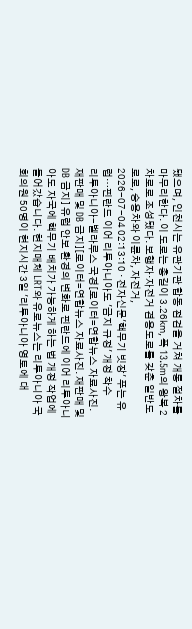됐으며, 인천시는 유관기관 합동 점검을 거쳐 개통 절차를 마무리한다. 이 도로는 총길이 3.26㎞, 폭 13.5m의 왕복 2차로로 조성됐다. 보행자·자전거 겸용도로를 갖춘 일반도로로, 승용차와 이륜차, 자전거,
2026-07-04 02:13:10 · 전자신문'핵무기 빗장' 푸는 유럽…핀란드 이어 리투아니아도 '금지 규정' 개정 착수
리투아니아-벨라루스 국경[로이터=연합뉴스 자료사진. 재판매 및 DB 금지][로이터=연합뉴스 자료사진. 재판매 및 DB 금지] 유럽 안보 환경의 변화로 핀란드에 이어 리투아니아도 자국에 핵무기 배치가 가능하게 하는 법 개정 작업에 들어갔습니다. 현지매체 LRT와 유로뉴스는 리투아니아 국회의원 50명이 현지시간 3일 '리투아니아 영토에 대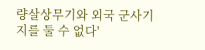량살상무기와 외국 군사기지를 둘 수 없다'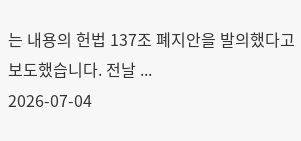는 내용의 헌법 137조 폐지안을 발의했다고 보도했습니다. 전날 ...
2026-07-04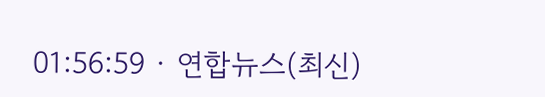01:56:59 · 연합뉴스(최신)